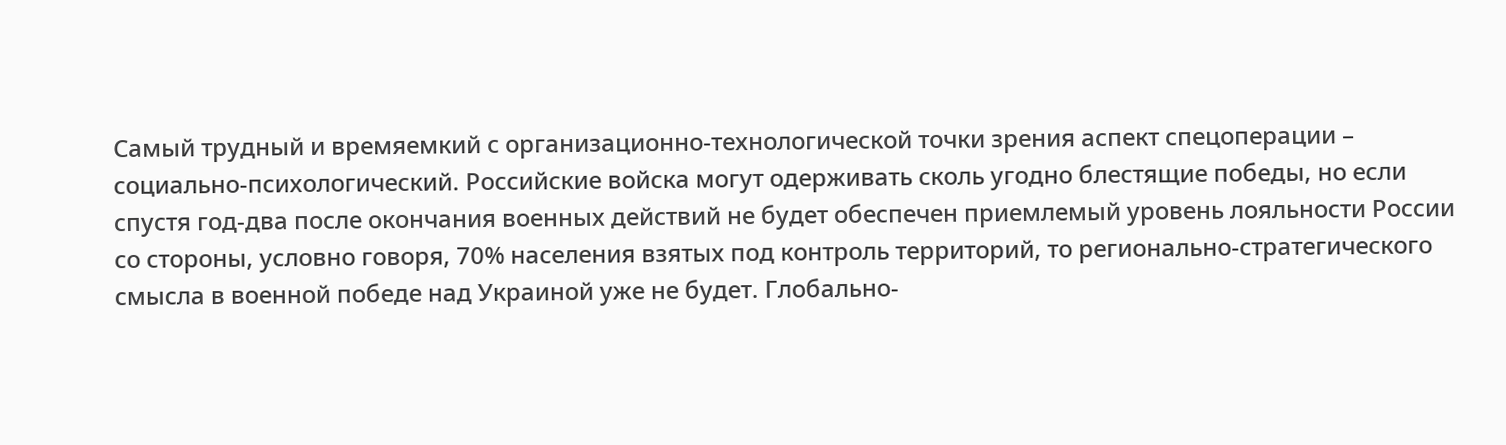Самый трудный и времяемкий с организационно-технологической точки зрения аспект спецоперации – социально-психологический. Российские войска могут одерживать сколь угодно блестящие победы, но если спустя год-два после окончания военных действий не будет обеспечен приемлемый уровень лояльности России со стороны, условно говоря, 70% населения взятых под контроль территорий, то регионально-стратегического смысла в военной победе над Украиной уже не будет. Глобально-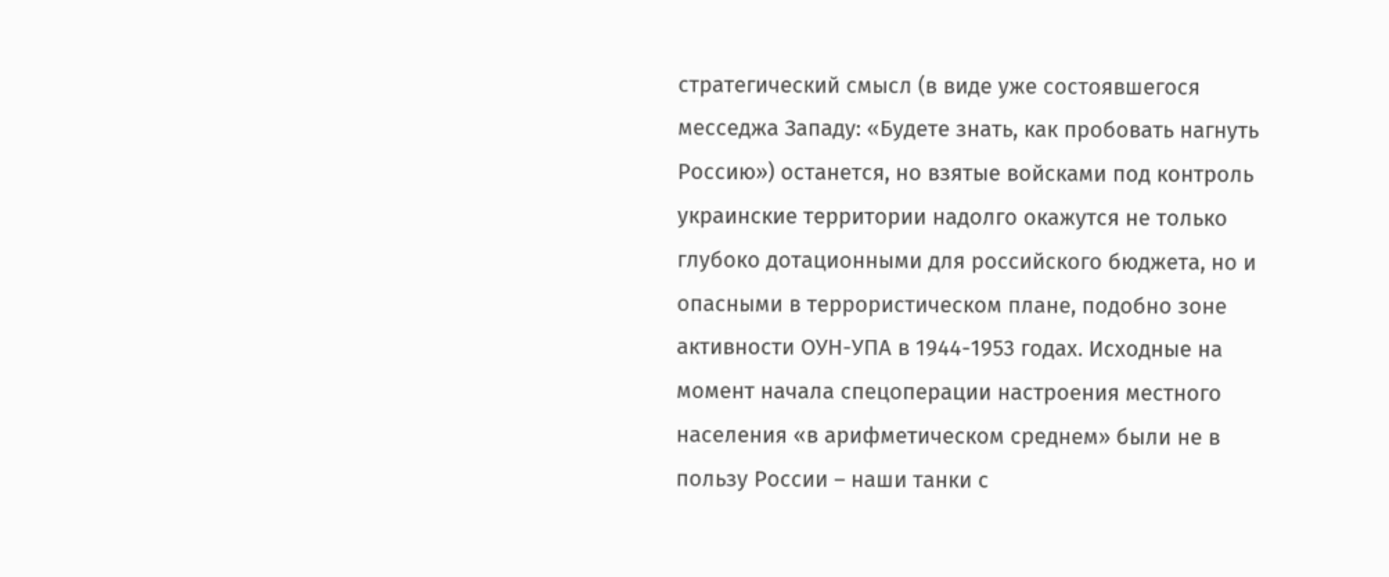стратегический смысл (в виде уже состоявшегося месседжа Западу: «Будете знать, как пробовать нагнуть Россию») останется, но взятые войсками под контроль украинские территории надолго окажутся не только глубоко дотационными для российского бюджета, но и опасными в террористическом плане, подобно зоне активности ОУН-УПА в 1944-1953 годах. Исходные на момент начала спецоперации настроения местного населения «в арифметическом среднем» были не в пользу России – наши танки с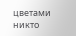цветами никто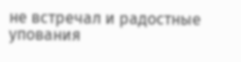не встречал и радостные упования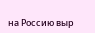на Россию выр